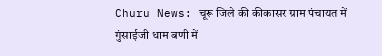Churu News: चूरू जिले की कीकासर ग्राम पंचायत में गुंसाईजी धाम बणी में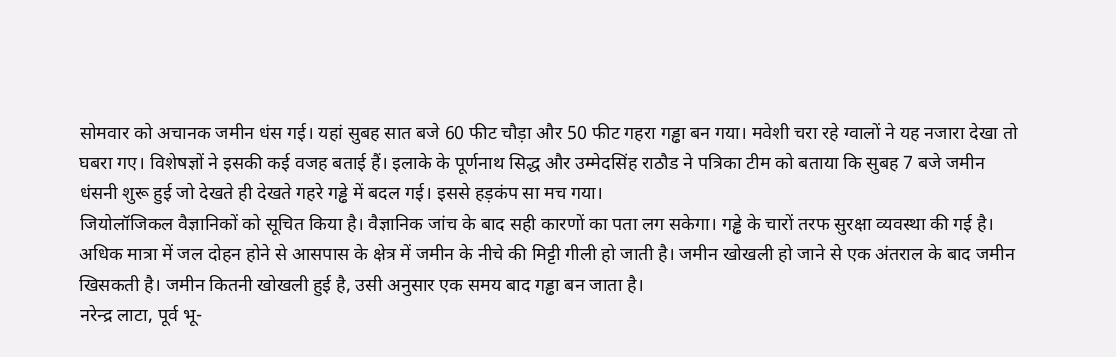सोमवार को अचानक जमीन धंस गई। यहां सुबह सात बजे 60 फीट चौड़ा और 50 फीट गहरा गड्ढा बन गया। मवेशी चरा रहे ग्वालों ने यह नजारा देखा तो घबरा गए। विशेषज्ञों ने इसकी कई वजह बताई हैं। इलाके के पूर्णनाथ सिद्ध और उम्मेदसिंह राठौड ने पत्रिका टीम को बताया कि सुबह 7 बजे जमीन धंसनी शुरू हुई जो देखते ही देखते गहरे गड्ढे में बदल गई। इससे हड़कंप सा मच गया।
जियोलॉजिकल वैज्ञानिकों को सूचित किया है। वैज्ञानिक जांच के बाद सही कारणों का पता लग सकेगा। गड्ढे के चारों तरफ सुरक्षा व्यवस्था की गई है।
अधिक मात्रा में जल दोहन होने से आसपास के क्षेत्र में जमीन के नीचे की मिट्टी गीली हो जाती है। जमीन खोखली हो जाने से एक अंतराल के बाद जमीन खिसकती है। जमीन कितनी खोखली हुई है, उसी अनुसार एक समय बाद गड्ढा बन जाता है।
नरेन्द्र लाटा, पूर्व भू-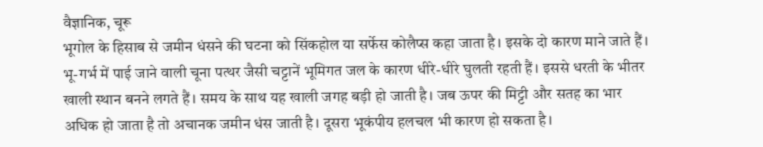वैज्ञानिक, चूरू
भूगोल के हिसाब से जमीन धंसने की घटना को सिंकहोल या सर्फेस कोलैप्स कहा जाता है। इसके दो कारण माने जाते हैं। भू-गर्भ में पाई जाने वाली चूना पत्थर जैसी चट्टानें भूमिगत जल के कारण धीरे-धीरे घुलती रहती हैं। इससे धरती के भीतर खाली स्थान बनने लगते हैं। समय के साथ यह खाली जगह बड़ी हो जाती है। जब ऊपर की मिट्टी और सतह का भार अधिक हो जाता है तो अचानक जमीन धंस जाती है। दूसरा भूकंपीय हलचल भी कारण हो सकता है।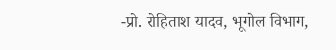-प्रो. रोहिताश यादव, भूगोल विभाग,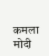कमला मोदी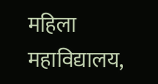महिला महाविद्यालय,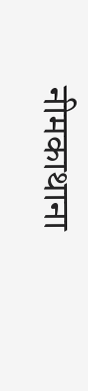नीमकाथाना